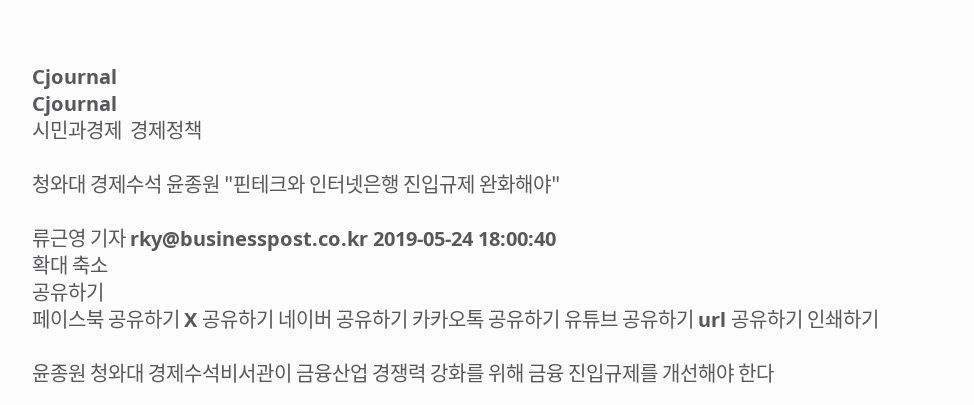Cjournal
Cjournal
시민과경제  경제정책

청와대 경제수석 윤종원 "핀테크와 인터넷은행 진입규제 완화해야"

류근영 기자 rky@businesspost.co.kr 2019-05-24 18:00:40
확대 축소
공유하기
페이스북 공유하기 X 공유하기 네이버 공유하기 카카오톡 공유하기 유튜브 공유하기 url 공유하기 인쇄하기

윤종원 청와대 경제수석비서관이 금융산업 경쟁력 강화를 위해 금융 진입규제를 개선해야 한다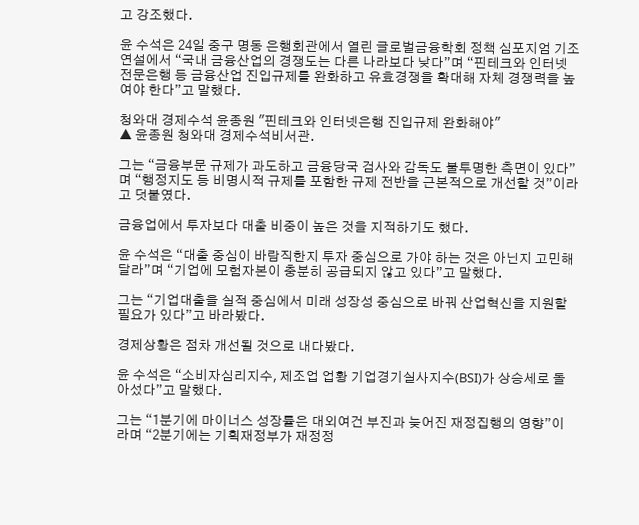고 강조했다.

윤 수석은 24일 중구 명동 은행회관에서 열린 글로벌금융학회 정책 심포지엄 기조연설에서 “국내 금융산업의 경쟁도는 다른 나라보다 낮다”며 “핀테크와 인터넷전문은행 등 금융산업 진입규제를 완화하고 유효경쟁을 확대해 자체 경쟁력을 높여야 한다”고 말했다.

청와대 경제수석 윤종원 "핀테크와 인터넷은행 진입규제 완화해야"
▲ 윤종원 청와대 경제수석비서관.

그는 “금융부문 규제가 과도하고 금융당국 검사와 감독도 불투명한 측면이 있다”며 “행정지도 등 비명시적 규제를 포함한 규제 전반을 근본적으로 개선할 것”이라고 덧붙였다.

금융업에서 투자보다 대출 비중이 높은 것을 지적하기도 했다.

윤 수석은 “대출 중심이 바람직한지 투자 중심으로 가야 하는 것은 아닌지 고민해달라”며 “기업에 모험자본이 충분히 공급되지 않고 있다”고 말했다.

그는 “기업대출을 실적 중심에서 미래 성장성 중심으로 바꿔 산업혁신을 지원할 필요가 있다”고 바라봤다.

경제상황은 점차 개선될 것으로 내다봤다.

윤 수석은 “소비자심리지수, 제조업 업황 기업경기실사지수(BSI)가 상승세로 돌아섰다”고 말했다.

그는 “1분기에 마이너스 성장률은 대외여건 부진과 늦어진 재정집행의 영향”이라며 “2분기에는 기획재정부가 재정정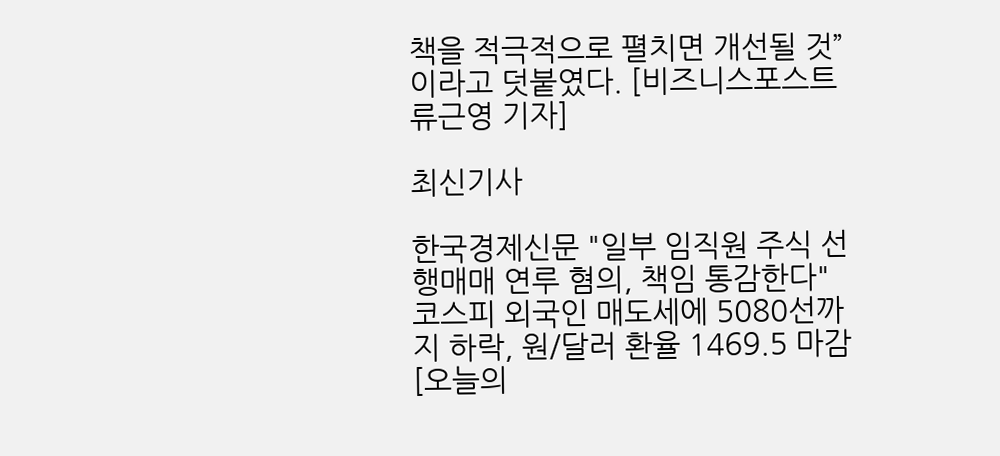책을 적극적으로 펼치면 개선될 것”이라고 덧붙였다. [비즈니스포스트 류근영 기자]

최신기사

한국경제신문 "일부 임직원 주식 선행매매 연루 혐의, 책임 통감한다"
코스피 외국인 매도세에 5080선까지 하락, 원/달러 환율 1469.5 마감
[오늘의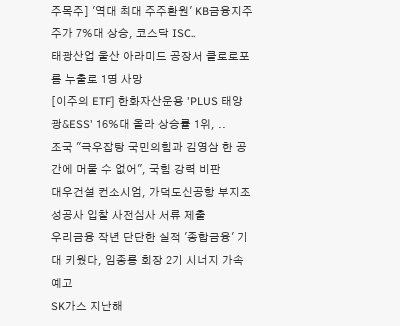주목주] '역대 최대 주주환원' KB금융지주 주가 7%대 상승, 코스닥 ISC..
태광산업 울산 아라미드 공장서 클로로포름 누출로 1명 사망
[이주의 ETF] 한화자산운용 'PLUS 태양광&ESS' 16%대 올라 상승률 1위, ..
조국 "극우잡탕 국민의힘과 김영삼 한 공간에 머물 수 없어", 국힘 강력 비판
대우건설 컨소시엄, 가덕도신공항 부지조성공사 입찰 사전심사 서류 제출
우리금융 작년 단단한 실적 '종합금융' 기대 키웠다, 임종룡 회장 2기 시너지 가속 예고
SK가스 지난해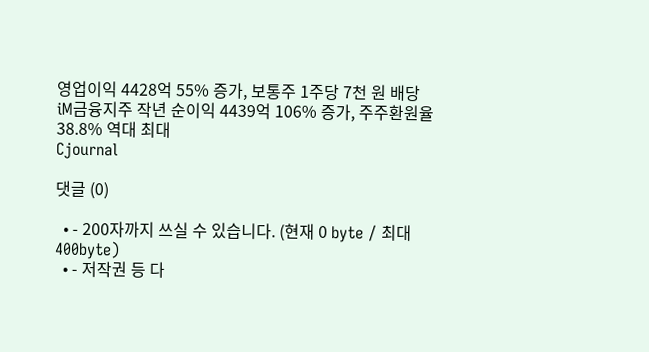영업이익 4428억 55% 증가, 보통주 1주당 7천 원 배당
iM금융지주 작년 순이익 4439억 106% 증가, 주주환원율 38.8% 역대 최대
Cjournal

댓글 (0)

  • - 200자까지 쓰실 수 있습니다. (현재 0 byte / 최대 400byte)
  • - 저작권 등 다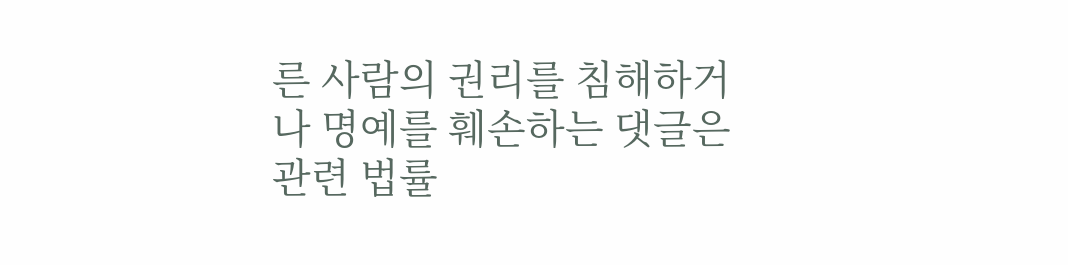른 사람의 권리를 침해하거나 명예를 훼손하는 댓글은 관련 법률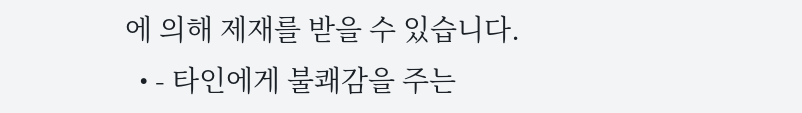에 의해 제재를 받을 수 있습니다.
  • - 타인에게 불쾌감을 주는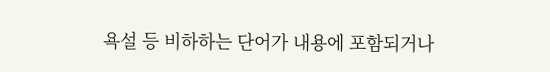욕설 등 비하하는 단어가 내용에 포함되거나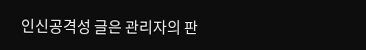인신공격성 글은 관리자의 판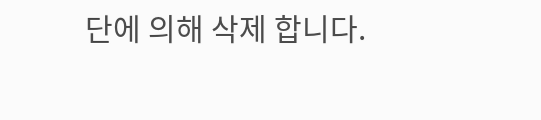단에 의해 삭제 합니다.